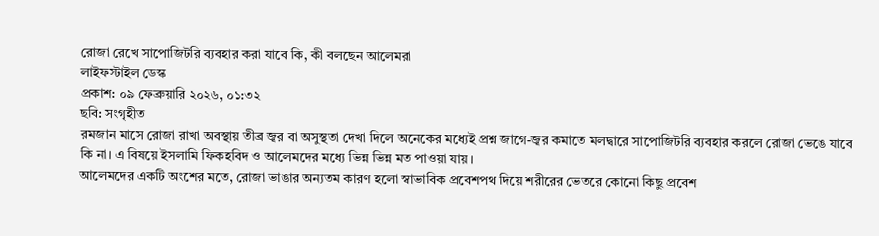রোজা রেখে সাপোজিটরি ব্যবহার করা যাবে কি, কী বলছেন আলেমরা
লাইফস্টাইল ডেস্ক
প্রকাশ: ০৯ ফেব্রুয়ারি ২০২৬, ০১:৩২
ছবি: সংগৃহীত
রমজান মাসে রোজা রাখা অবস্থায় তীব্র জ্বর বা অসুস্থতা দেখা দিলে অনেকের মধ্যেই প্রশ্ন জাগে-জ্বর কমাতে মলদ্বারে সাপোজিটরি ব্যবহার করলে রোজা ভেঙে যাবে কি না। এ বিষয়ে ইসলামি ফিকহবিদ ও আলেমদের মধ্যে ভিন্ন ভিন্ন মত পাওয়া যায়।
আলেমদের একটি অংশের মতে, রোজা ভাঙার অন্যতম কারণ হলো স্বাভাবিক প্রবেশপথ দিয়ে শরীরের ভেতরে কোনো কিছু প্রবেশ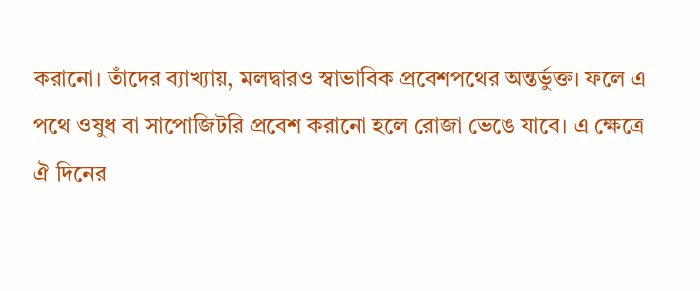করানো। তাঁদের ব্যাখ্যায়, মলদ্বারও স্বাভাবিক প্রবেশপথের অন্তর্ভুক্ত। ফলে এ পথে ওষুধ বা সাপোজিটরি প্রবেশ করানো হলে রোজা ভেঙে যাবে। এ ক্ষেত্রে ঐ দিনের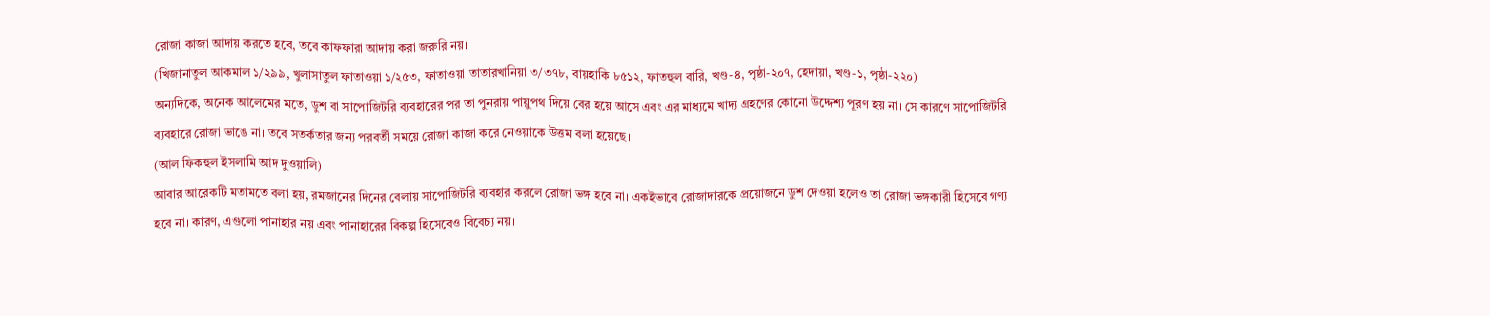রোজা কাজা আদায় করতে হবে, তবে কাফফারা আদায় করা জরুরি নয়।
(খিজানাতুল আকমাল ১/২৯৯, খুলাসাতুল ফাতাওয়া ১/২৫৩, ফাতাওয়া তাতারখানিয়া ৩/৩৭৮, বায়হাকি ৮৫১২, ফাতহুল বারি, খণ্ড-৪, পৃষ্ঠা-২০৭, হেদায়া, খণ্ড-১, পৃষ্ঠা-২২০)
অন্যদিকে, অনেক আলেমের মতে, ডুশ বা সাপোজিটরি ব্যবহারের পর তা পুনরায় পায়ুপথ দিয়ে বের হয়ে আসে এবং এর মাধ্যমে খাদ্য গ্রহণের কোনো উদ্দেশ্য পূরণ হয় না। সে কারণে সাপোজিটরি ব্যবহারে রোজা ভাঙে না। তবে সতর্কতার জন্য পরবর্তী সময়ে রোজা কাজা করে নেওয়াকে উত্তম বলা হয়েছে।
(আল ফিকহুল ইসলামি আদ দুওয়ালি)
আবার আরেকটি মতামতে বলা হয়, রমজানের দিনের বেলায় সাপোজিটরি ব্যবহার করলে রোজা ভঙ্গ হবে না। একইভাবে রোজাদারকে প্রয়োজনে ডুশ দেওয়া হলেও তা রোজা ভঙ্গকারী হিসেবে গণ্য হবে না। কারণ, এগুলো পানাহার নয় এবং পানাহারের বিকল্প হিসেবেও বিবেচ্য নয়।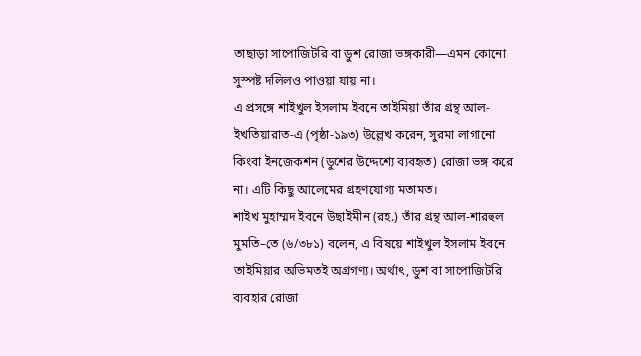তাছাড়া সাপোজিটরি বা ডুশ রোজা ভঙ্গকারী—এমন কোনো সুস্পষ্ট দলিলও পাওয়া যায় না।
এ প্রসঙ্গে শাইখুল ইসলাম ইবনে তাইমিয়া তাঁর গ্রন্থ আল-ইখতিয়ারাত-এ (পৃষ্ঠা-১৯৩) উল্লেখ করেন, সুরমা লাগানো কিংবা ইনজেকশন (ডুশের উদ্দেশ্যে ব্যবহৃত) রোজা ভঙ্গ করে না। এটি কিছু আলেমের গ্রহণযোগ্য মতামত।
শাইখ মুহাম্মদ ইবনে উছাইমীন (রহ.) তাঁর গ্রন্থ আল-শারহুল মুমতি–তে (৬/৩৮১) বলেন, এ বিষয়ে শাইখুল ইসলাম ইবনে তাইমিয়ার অভিমতই অগ্রগণ্য। অর্থাৎ, ডুশ বা সাপোজিটরি ব্যবহার রোজা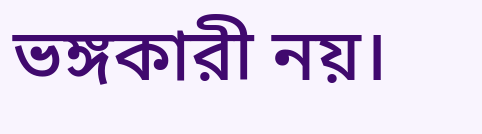ভঙ্গকারী নয়।